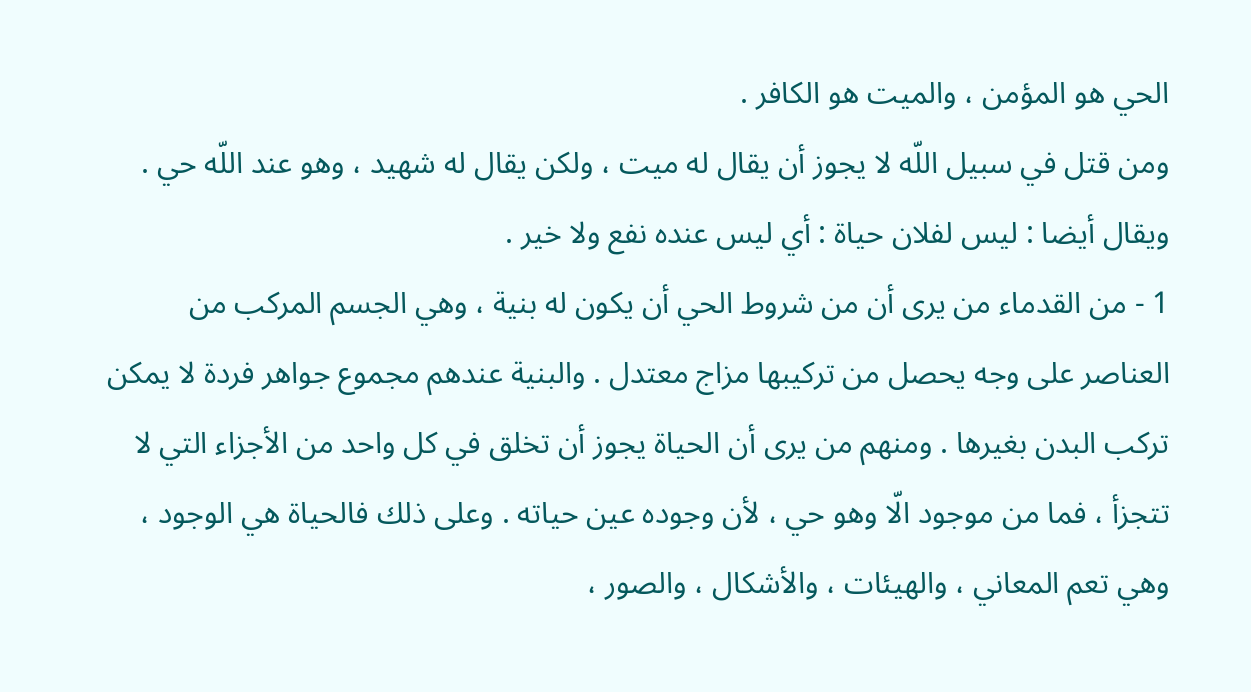الحي هو المؤمن ، والميت هو الكافر .
ومن قتل في سبيل اللّه لا يجوز أن يقال له ميت ، ولكن يقال له شهيد ، وهو عند اللّه حي . ويقال أيضا : ليس لفلان حياة : أي ليس عنده نفع ولا خير .
1 - من القدماء من يرى أن من شروط الحي أن يكون له بنية ، وهي الجسم المركب من العناصر على وجه يحصل من تركيبها مزاج معتدل . والبنية عندهم مجموع جواهر فردة لا يمكن تركب البدن بغيرها . ومنهم من يرى أن الحياة يجوز أن تخلق في كل واحد من الأجزاء التي لا تتجزأ ، فما من موجود الّا وهو حي ، لأن وجوده عين حياته . وعلى ذلك فالحياة هي الوجود ، وهي تعم المعاني ، والهيئات ، والأشكال ، والصور ،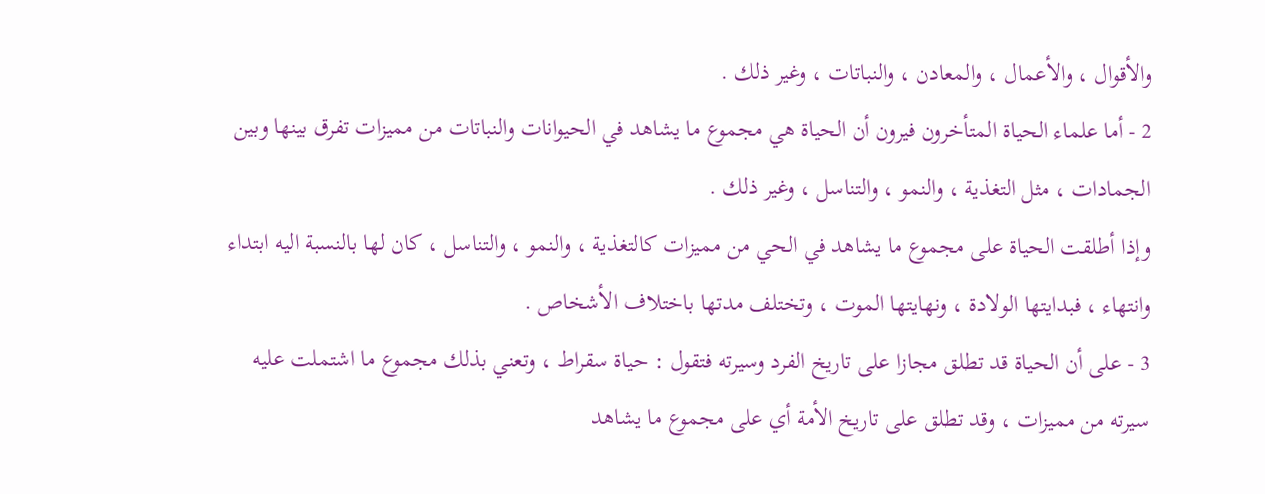والأقوال ، والأعمال ، والمعادن ، والنباتات ، وغير ذلك .
2 - أما علماء الحياة المتأخرون فيرون أن الحياة هي مجموع ما يشاهد في الحيوانات والنباتات من مميزات تفرق بينها وبين الجمادات ، مثل التغذية ، والنمو ، والتناسل ، وغير ذلك .
وإذا أطلقت الحياة على مجموع ما يشاهد في الحي من مميزات كالتغذية ، والنمو ، والتناسل ، كان لها بالنسبة اليه ابتداء وانتهاء ، فبدايتها الولادة ، ونهايتها الموت ، وتختلف مدتها باختلاف الأشخاص .
3 - على أن الحياة قد تطلق مجازا على تاريخ الفرد وسيرته فتقول : حياة سقراط ، وتعني بذلك مجموع ما اشتملت عليه سيرته من مميزات ، وقد تطلق على تاريخ الأمة أي على مجموع ما يشاهد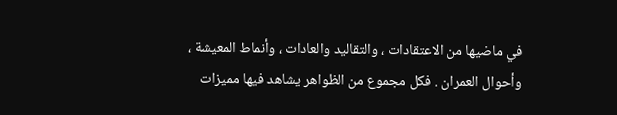في ماضيها من الاعتقادات ، والتقاليد والعادات ، وأنماط المعيشة ، وأحوال العمران . فكل مجموع من الظواهر يشاهد فيها مميزات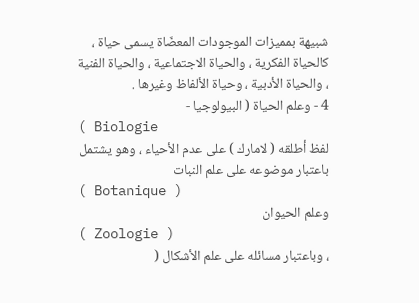شبيهة بمميزات الموجودات المعضّاة يسمى حياة ، كالحياة الفكرية ، والحياة الاجتماعية ، والحياة الفنية ، والحياة الأدبية ، وحياة الألفاظ وغيرها .
4 - وعلم الحياة ( البيولوجيا -
( Biologie
لفظ أطلقه ( لامارك ) على عدم الأحياء ، وهو يشتمل باعتبار موضوعه على علم النبات
( Botanique )
وعلم الحيوان
( Zoologie )
، وباعتبار مسائله على علم الأشكال (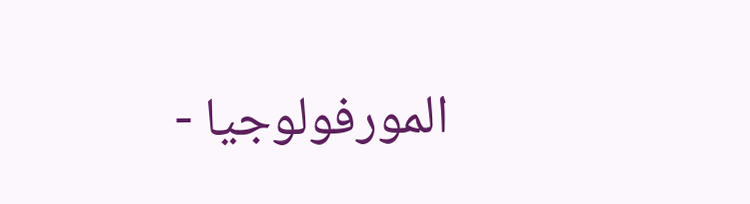المورفولوجيا -